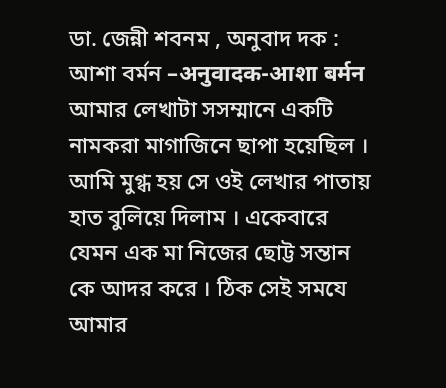ডা. জেন্নী শবনম , অনুবাদ দক : আশা বর্মন –अनुवादक-आशा बर्मन
আমার লেখাটা সসম্মানে একটি নামকরা মাগাজিনে ছাপা হয়েছিল ।
আমি মুগ্ধ হয় সে ওই লেখার পাতায় হাত বুলিয়ে দিলাম । একেবারে যেমন এক মা নিজের ছোট্ট সন্তান কে আদর করে । ঠিক সেই সমযে আমার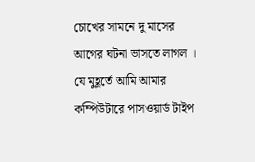চোখের সামনে দু মাসের আগের ঘটনা ভাসতে লাগল ।
যে মুহূর্তে আমি আমার কম্পিউটারে পাসওয়ার্ড টাইপ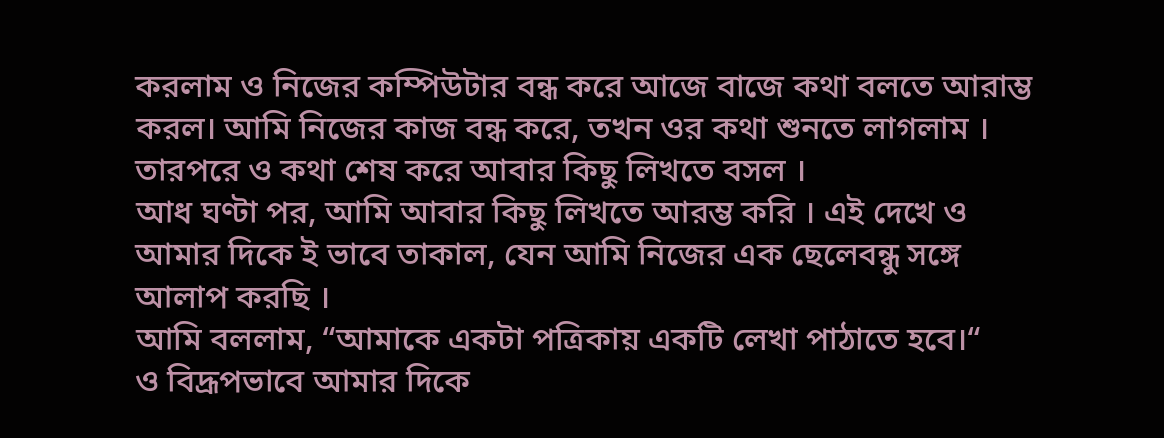করলাম ও নিজের কম্পিউটার বন্ধ করে আজে বাজে কথা বলতে আরাম্ভ করল। আমি নিজের কাজ বন্ধ করে, তখন ওর কথা শুনতে লাগলাম ।
তারপরে ও কথা শেষ করে আবার কিছু লিখতে বসল ।
আধ ঘণ্টা পর, আমি আবার কিছু লিখতে আরম্ভ করি । এই দেখে ও আমার দিকে ই ভাবে তাকাল, যেন আমি নিজের এক ছেলেবন্ধু সঙ্গে আলাপ করছি ।
আমি বললাম, “আমাকে একটা পত্রিকায় একটি লেখা পাঠাতে হবে।“
ও বিদ্রূপভাবে আমার দিকে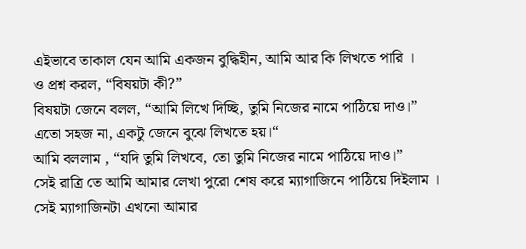এইভাবে তাকাল যেন আমি একজন বুদ্ধিহীন, আমি আর কি লিখতে পারি ।
ও প্রশ্ন করল, “বিষয়টা কী?”
বিষয়টা জেনে বলল, “আমি লিখে দিচ্ছি, তুমি নিজের নামে পাঠিয়ে দাও।”
এতো সহজ না, একটু জেনে বুঝে লিখতে হয়।“
আমি বললাম , “যদি তুমি লিখবে, তো তুমি নিজের নামে পাঠিয়ে দাও।”
সেই রাত্রি তে আমি আমার লেখা পুরো শেষ করে ম্যাগাজিনে পাঠিয়ে দিইলাম ।
সেই ম্যাগাজিনটা এখনো আমার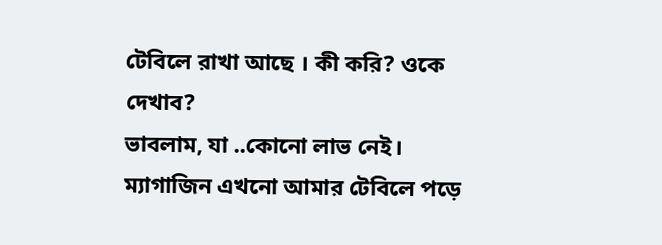টেবিলে রাখা আছে । কী করি? ওকে দেখাব?
ভাবলাম, যা ..কোনো লাভ নেই। ম্যাগাজিন এখনো আমার টেবিলে পড়ে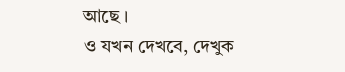আছে ।
ও যখন দেখবে, দেখুক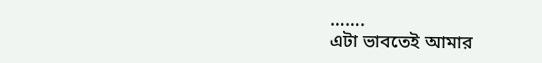…….
এটা ভাবতেই আমার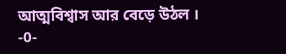আত্মবিশ্বাস আর বেড়ে উঠল ।
-0-